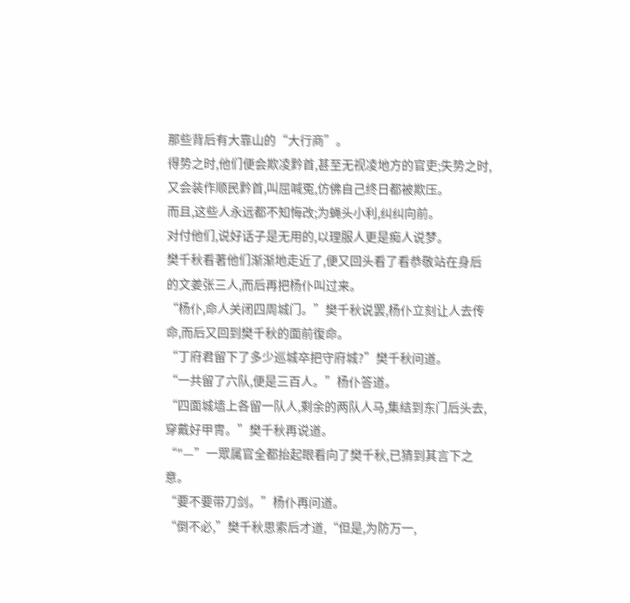那些背后有大靠山的“大行商”。
得势之时,他们便会欺凌黔首,甚至无视凌地方的官吏;失势之时,又会装作顺民黔首,叫屈喊冤,仿佛自己终日都被欺压。
而且,这些人永远都不知悔改;为蝇头小利,纠纠向前。
对付他们,说好话子是无用的,以理服人更是痴人说梦。
樊千秋看著他们渐渐地走近了,便又回头看了看恭敬站在身后的文姜张三人,而后再把杨仆叫过来。
“杨仆,命人关闭四周城门。”樊千秋说罢,杨仆立刻让人去传命,而后又回到樊千秋的面前復命。
“丁府君留下了多少巡城卒把守府城?”樊千秋问道。
“一共留了六队,便是三百人。”杨仆答道。
“四面城墙上各留一队人,剩余的两队人马,集结到东门后头去,穿戴好甲冑。”樊千秋再说道。
“"—”一眾属官全都抬起眼看向了樊千秋,已猜到其言下之意。
“要不要带刀剑。”杨仆再问道。
“倒不必,”樊千秋思索后才道,“但是,为防万一,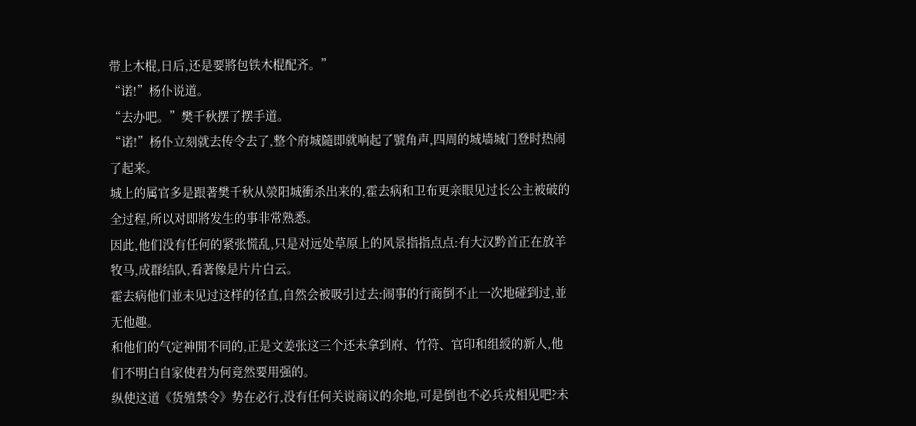带上木棍,日后,还是要將包铁木棍配齐。”
“诺!”杨仆说道。
“去办吧。”樊千秋摆了摆手道。
“诺!”杨仆立刻就去传令去了,整个府城隨即就响起了號角声,四周的城墙城门登时热闹了起来。
城上的属官多是跟著樊千秋从滎阳城衝杀出来的,霍去病和卫布更亲眼见过长公主被破的全过程,所以对即將发生的事非常熟悉。
因此,他们没有任何的紧张慌乱,只是对远处草原上的风景指指点点:有大汉黔首正在放羊牧马,成群结队,看著像是片片白云。
霍去病他们並未见过这样的径直,自然会被吸引过去:闹事的行商倒不止一次地碰到过,並无他趣。
和他们的气定神閒不同的,正是文姜张这三个还未拿到府、竹符、官印和组綬的新人,他们不明白自家使君为何竟然要用强的。
纵使这道《货殖禁令》势在必行,没有任何关说商议的余地,可是倒也不必兵戎相见吧?未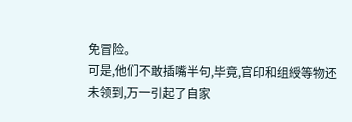免冒险。
可是,他们不敢插嘴半句,毕竟,官印和组綬等物还未领到,万一引起了自家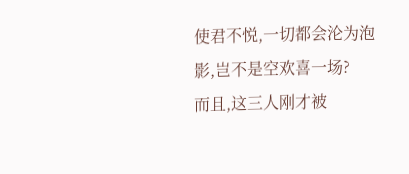使君不悦,一切都会沦为泡影,岂不是空欢喜一场?
而且,这三人刚才被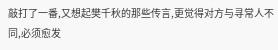敲打了一番,又想起樊千秋的那些传言,更觉得对方与寻常人不同,必须愈发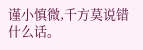谨小慎微,千方莫说错什么话。